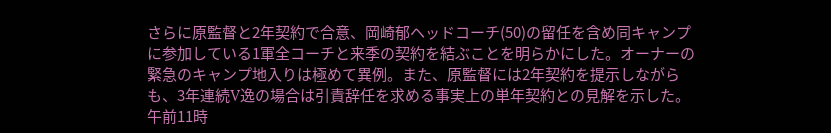さらに原監督と2年契約で合意、岡崎郁ヘッドコーチ(50)の留任を含め同キャンプに参加している1軍全コーチと来季の契約を結ぶことを明らかにした。オーナーの緊急のキャンプ地入りは極めて異例。また、原監督には2年契約を提示しながらも、3年連続V逸の場合は引責辞任を求める事実上の単年契約との見解を示した。
午前11時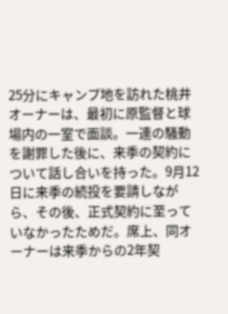25分にキャンプ地を訪れた桃井オーナーは、最初に原監督と球場内の一室で面談。一連の騒動を謝罪した後に、来季の契約について話し合いを持った。9月12日に来季の続投を要請しながら、その後、正式契約に至っていなかったためだ。席上、同オーナーは来季からの2年契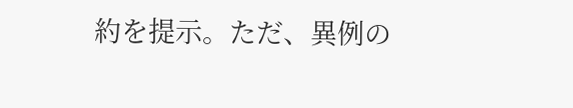約を提示。ただ、異例の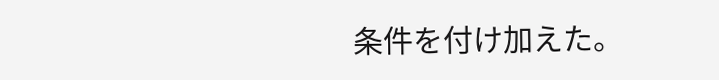条件を付け加えた。